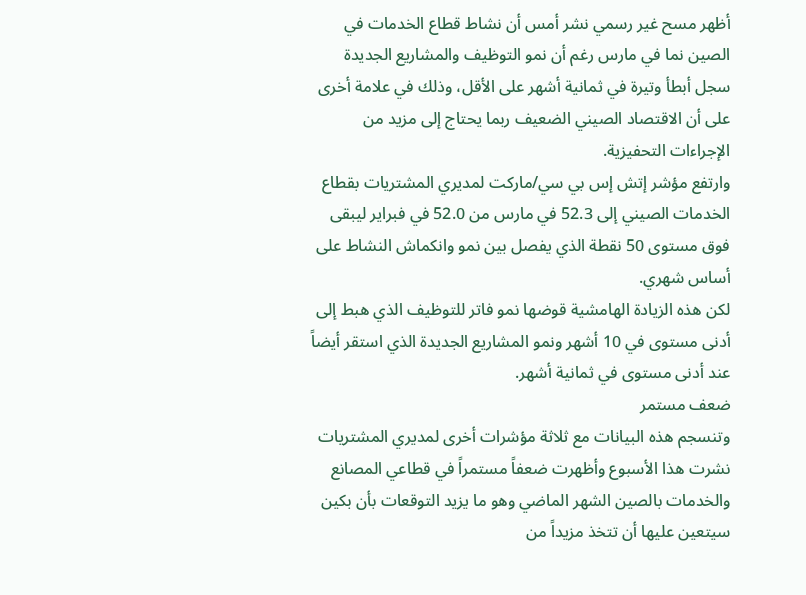أظهر مسح غير رسمي نشر أمس أن نشاط قطاع الخدمات في الصين نما في مارس رغم أن نمو التوظيف والمشاريع الجديدة سجل أبطأ وتيرة في ثمانية أشهر على الأقل، وذلك في علامة أخرى على أن الاقتصاد الصيني الضعيف ربما يحتاج إلى مزيد من الإجراءات التحفيزية.
وارتفع مؤشر إتش إس بي سي/ماركت لمديري المشتريات بقطاع الخدمات الصيني إلى 52.3 في مارس من 52.0 في فبراير ليبقى فوق مستوى 50 نقطة الذي يفصل بين نمو وانكماش النشاط على أساس شهري.
لكن هذه الزيادة الهامشية قوضها نمو فاتر للتوظيف الذي هبط إلى أدنى مستوى في 10 أشهر ونمو المشاريع الجديدة الذي استقر أيضاً عند أدنى مستوى في ثمانية أشهر.
ضعف مستمر
وتنسجم هذه البيانات مع ثلاثة مؤشرات أخرى لمديري المشتريات نشرت هذا الأسبوع وأظهرت ضعفاً مستمراً في قطاعي المصانع والخدمات بالصين الشهر الماضي وهو ما يزيد التوقعات بأن بكين سيتعين عليها أن تتخذ مزيداً من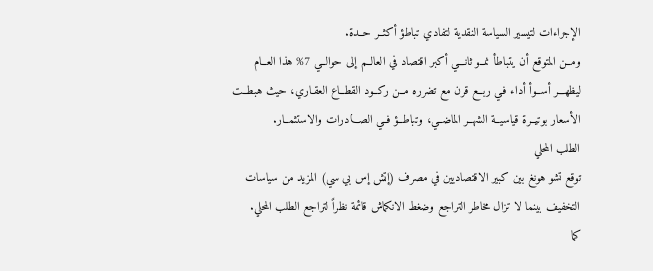الإجراءات لتيسير السياسة النقدية لتفادي تباطؤ أكثــر حــدة.
ومــن المتوقع أن يتباطأ نمــو ثانـــي أكبر اقتصاد في العالــم إلى حوالــي 7% هذا العــام ليظهـــر أســوأ أداء فـي ربــع قرن مع تضرره مــن ركــود القطــاع العقـاري، حيث هبطــت الأسعار بوتيــرة قياسيــة الشهــر الماضــي، وتباطــؤ فــي الصـــادرات والاستثمــار.
الطلب المحلي
توقع تشو هونغ بين كبير الاقتصاديين في مصرف (إتش إس بي سي) المزيد من سياسات التخفيف بينما لا تزال مخاطر التراجع وضغط الانكماش قائمة نظراً لتراجع الطلب المحلي.
كما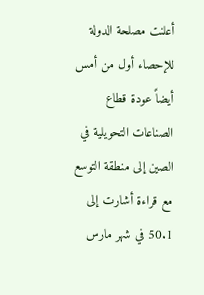أعلنت مصلحة الدولة للإحصاء أول من أمس أيضاً عودة قطاع الصناعات التحويلية في الصين إلى منطقة التوسع مع قراءة أشارت إلى 50.1 في شهر مارس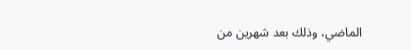الماضي، وذلك بعد شهرين من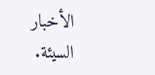الأخبار السيئة.